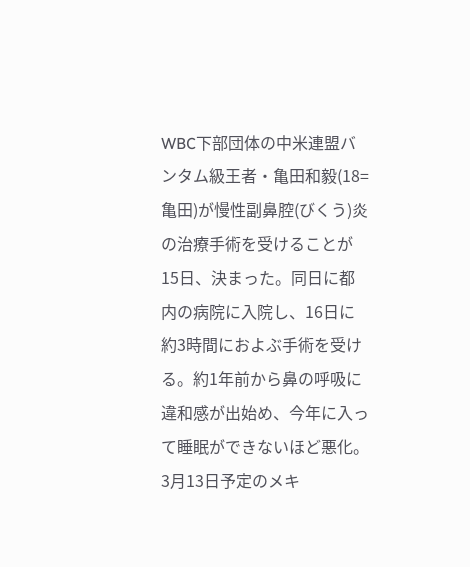WBC下部団体の中米連盟バンタム級王者・亀田和毅(18=亀田)が慢性副鼻腔(びくう)炎の治療手術を受けることが15日、決まった。同日に都内の病院に入院し、16日に約3時間におよぶ手術を受ける。約1年前から鼻の呼吸に違和感が出始め、今年に入って睡眠ができないほど悪化。3月13日予定のメキ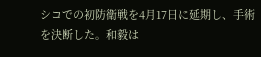シコでの初防衛戦を4月17日に延期し、手術を決断した。和毅は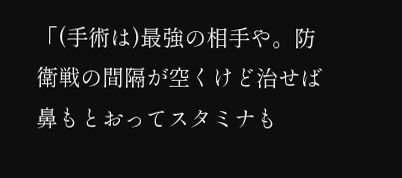「(手術は)最強の相手や。防衛戦の間隔が空くけど治せば鼻もとおってスタミナも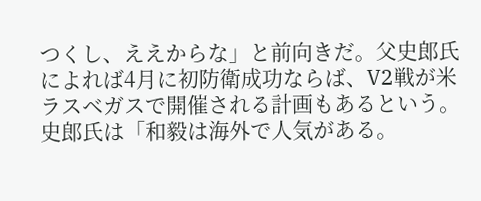つくし、ええからな」と前向きだ。父史郎氏によれば4月に初防衛成功ならば、V2戦が米ラスベガスで開催される計画もあるという。史郎氏は「和毅は海外で人気がある。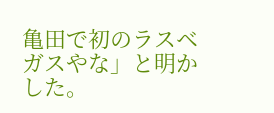亀田で初のラスベガスやな」と明かした。